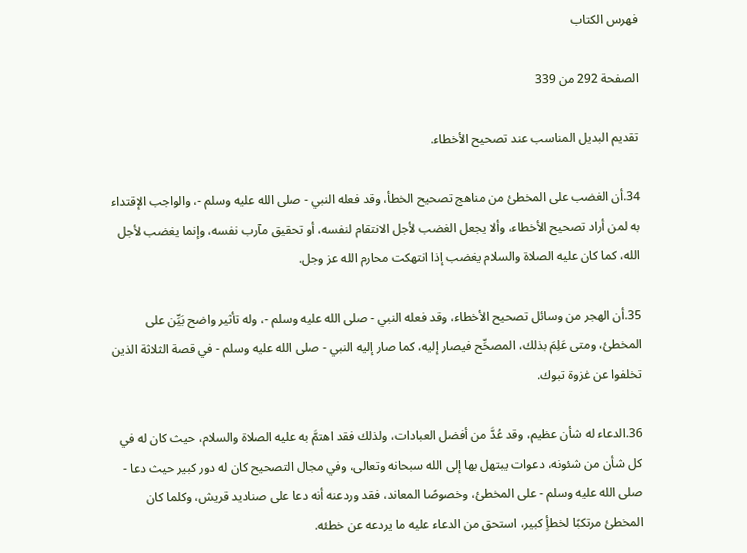فهرس الكتاب

الصفحة 292 من 339

تقديم البديل المناسب عند تصحيح الأخطاء.

34.أن الغضب على المخطئ من مناهج تصحيح الخطأ، وقد فعله النبي - صلى الله عليه وسلم -، والواجب الإقتداء به لمن أراد تصحيح الأخطاء، وألا يجعل الغضب لأجل الانتقام لنفسه، أو تحقيق مآرب نفسه، وإنما يغضب لأجل الله، كما كان عليه الصلاة والسلام يغضب إذا انتهكت محارم الله عز وجل.

35.أن الهجر من وسائل تصحيح الأخطاء، وقد فعله النبي - صلى الله عليه وسلم -، وله تأثير واضح بَيِّن على المخطئ، ومتى عَلِمَ بذلك، المصحِّح فيصار إليه، كما صار إليه النبي - صلى الله عليه وسلم - في قصة الثلاثة الذين تخلفوا عن غزوة تبوك.

36.الدعاء له شأن عظيم، وقد عُدَّ من أفضل العبادات، ولذلك فقد اهتمَّ به عليه الصلاة والسلام، حيث كان له في كل شأن من شئونه، دعوات يبتهل بها إلى الله سبحانه وتعالى، وفي مجال التصحيح كان له دور كبير حيث دعا - صلى الله عليه وسلم - على المخطئ، وخصوصًا المعاند، فقد وردعنه أنه دعا على صناديد قريش، وكلما كان المخطئ مرتكبًا لخطأٍ كبير، استحق من الدعاء عليه ما يردعه عن خطئه.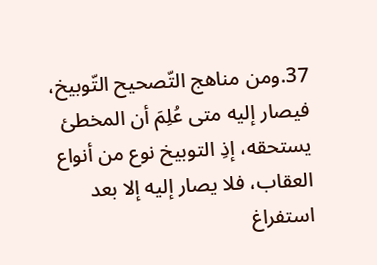37.ومن مناهج التّصحيح التّوبيخ، فيصار إليه متى عُلِمَ أن المخطئ يستحقه، إذِ التوبيخ نوع من أنواع العقاب، فلا يصار إليه إلا بعد استفراغ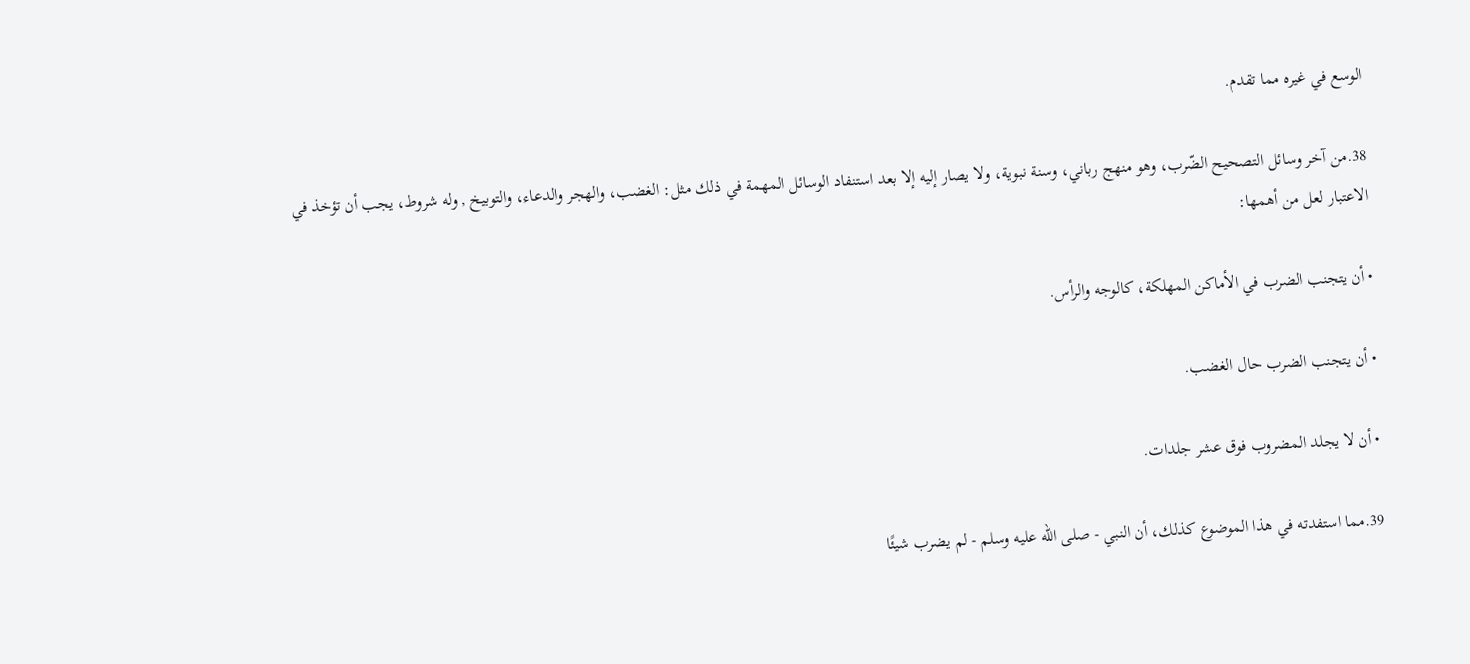الوسع في غيره مما تقدم.

38.من آخر وسائل التصحيح الضّرب، وهو منهج رباني، وسنة نبوية، ولا يصار إليه إلا بعد استنفاد الوسائل المهمة في ذلك مثل: الغضب، والهجر والدعاء، والتوبيخ , وله شروط، يجب أن تؤخذ في الاعتبار لعل من أهمها:

• أن يتجنب الضرب في الأماكن المهلكة، كالوجه والرأس.

• أن يتجنب الضرب حال الغضب.

• أن لا يجلد المضروب فوق عشر جلدات.

39.مما استفدته في هذا الموضوع كذلك، أن النبي - صلى الله عليه وسلم - لم يضرب شيئًا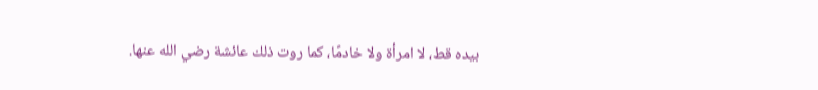بيده قط، لا امرأة ولا خادمًا، كما روت ذلك عائشة رضي الله عنها.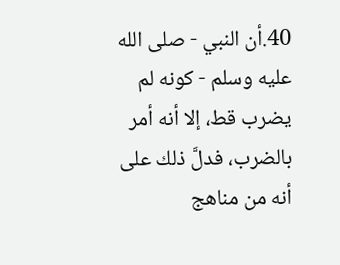40.أن النبي - صلى الله عليه وسلم - كونه لم يضرب قط، إلا أنه أمر بالضرب، فدلَّ ذلك على أنه من مناهج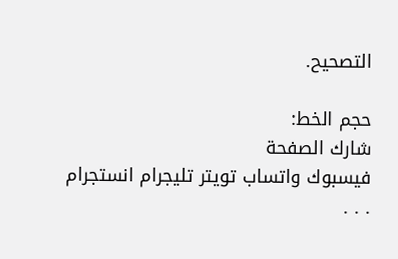التصحيح.

حجم الخط:
شارك الصفحة
فيسبوك واتساب تويتر تليجرام انستجرام
. . .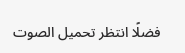فضلًا انتظر تحميل الصوت